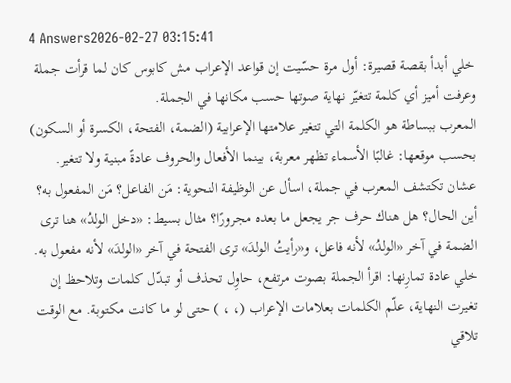4 Answers2026-02-27 03:15:41
خلي أبدأ بقصة قصيرة: أول مرة حسّيت إن قواعد الإعراب مش كابوس كان لما قرأت جملة وعرفت أميز أي كلمة تتغيّر نهاية صوتها حسب مكانها في الجملة.
المعرب ببساطة هو الكلمة التي تتغير علامتها الإعرابية (الضمة، الفتحة، الكسرة أو السكون) بحسب موقعها: غالبًا الأسماء تظهر معربة، بينما الأفعال والحروف عادةً مبنية ولا تتغير. عشان تكتشف المعرب في جملة، اسأل عن الوظيفة النحوية: مَن الفاعل؟ مَن المفعول به؟ أين الحال؟ هل هناك حرف جر يجعل ما بعده مجرورًا؟ مثال بسيط: «دخل الولدُ» هنا ترى الضمة في آخر «الولدُ» لأنه فاعل، و«رأيتُ الولدَ» ترى الفتحة في آخر «الولدَ» لأنه مفعول به.
خلي عادة تمارِنها: اقرأ الجملة بصوت مرتفع، حاوِل تحذف أو تبدّل كلمات وتلاحظ إن تغيرت النهاية، علّم الكلمات بعلامات الإعراب (، ، ) حتى لو ما كانت مكتوبة. مع الوقت تلاقي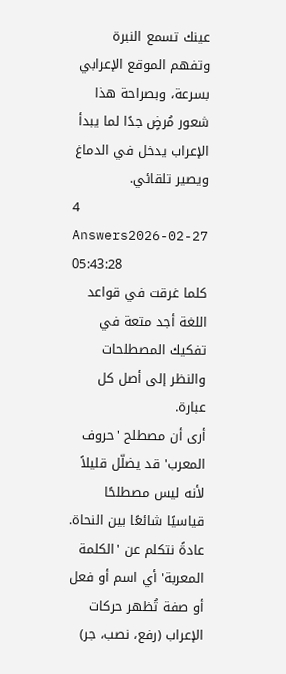عينك تسمع النبرة وتفهم الموقع الإعرابي بسرعة، وبصراحة هذا شعور مُرضٍ جدًا لما يبدأ الإعراب يدخل في الدماغ ويصير تلقائي.
4 Answers2026-02-27 05:43:28
كلما غرقت في قواعد اللغة أجد متعة في تفكيك المصطلحات والنظر إلى أصل كل عبارة.
أرى أن مصطلح 'حروف المعرب' قد يضلّل قليلاً لأنه ليس مصطلحًا قياسيًا شائعًا بين النحاة. عادةً نتكلم عن 'الكلمة المعربة' أي اسم أو فعل أو صفة تُظهر حركات الإعراب (رفع، نصب، جر)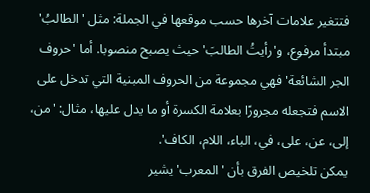فتتغير علامات آخرها حسب موقعها في الجملة: مثل 'الطالبُ' مبتدأ مرفوع، و'رأيتُ الطالبَ' حيث يصبح منصوبا. أما 'حروف الجر الشائعة' فهي مجموعة من الحروف المبنية التي تدخل على الاسم فتجعله مجرورًا بعلامة الكسرة أو ما يدل عليها، مثال: 'من، إلى، عن، على، في، الباء، اللام، الكاف'.
يمكن تلخيص الفرق بأن 'المعرب' يشير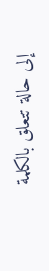إلى حالة تتعلق بالكلمة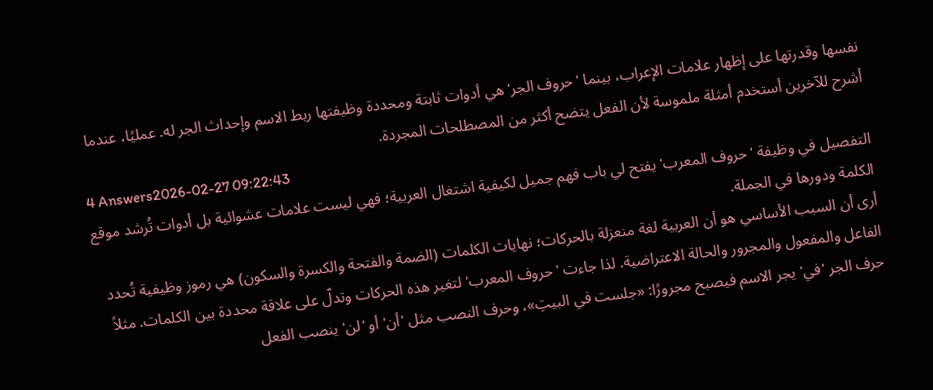نفسها وقدرتها على إظهار علامات الإعراب، بينما 'حروف الجر' هي أدوات ثابتة ومحددة وظيفتها ربط الاسم وإحداث الجر له. عمليًا، عندما أشرح للآخرين أستخدم أمثلة ملموسة لأن الفعل يتضح أكثر من المصطلحات المجردة.
4 Answers2026-02-27 09:22:43
التفصيل في وظيفة 'حروف المعرب' يفتح لي باب فهم جميل لكيفية اشتغال العربية؛ فهي ليست علامات عشوائية بل أدوات تُرشد موقع الكلمة ودورها في الجملة.
أرى أن السبب الأساسي هو أن العربية لغة منعزلة بالحركات؛ نهايات الكلمات (الضمة والفتحة والكسرة والسكون) هي رموز وظيفية تُحدد الفاعل والمفعول والمجرور والحالة الاعتراضية. لذا جاءت 'حروف المعرب' لتغير هذه الحركات وتدلّ على علاقة محددة بين الكلمات. مثلاً حرف الجر 'في' يجر الاسم فيصبح مجرورًا: «جلست في البيتِ»، وحرف النصب مثل 'أن' أو 'لن' ينصب الفعل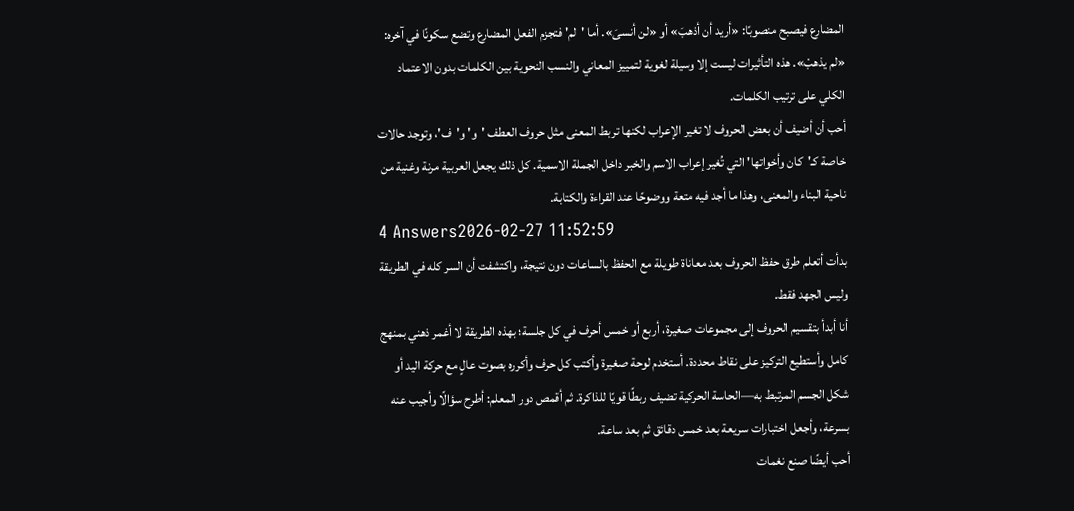المضارع فيصبح منصوبًا: «أريد أن أذهبَ» أو «لن أنسىَ». أما 'لم' فتجزم الفعل المضارع وتضع سكونًا في آخره: «لم يذهبْ». هذه التأثيرات ليست إلا وسيلة لغوية لتمييز المعاني والنسب النحوية بين الكلمات بدون الاعتماد الكلي على ترتيب الكلمات.
أحب أن أضيف أن بعض الحروف لا تغير الإعراب لكنها تربط المعنى مثل حروف العطف 'و' و'ف'، وتوجد حالات خاصة كـ'كان وأخواتها' التي تُغير إعراب الاسم والخبر داخل الجملة الاسمية. كل ذلك يجعل العربية مرنة وغنية من ناحية البناء والمعنى، وهذا ما أجد فيه متعة ووضوحًا عند القراءة والكتابة.
4 Answers2026-02-27 11:52:59
بدأت أتعلم طرق حفظ الحروف بعد معاناة طويلة مع الحفظ بالساعات دون نتيجة، واكتشفت أن السر كله في الطريقة وليس الجهد فقط.
أنا أبدأ بتقسيم الحروف إلى مجموعات صغيرة، أربع أو خمس أحرف في كل جلسة؛ بهذه الطريقة لا أغمر ذهني بمنهج كامل وأستطيع التركيز على نقاط محددة. أستخدم لوحة صغيرة وأكتب كل حرف وأكرره بصوت عالٍ مع حركة اليد أو شكل الجسم المرتبط به—الحاسة الحركية تضيف ربطًا قويًا للذاكرة. ثم أقمص دور المعلم: أطرح سؤالًا وأجيب عنه بسرعة، وأجعل اختبارات سريعة بعد خمس دقائق ثم بعد ساعة.
أحب أيضًا صنع نغمات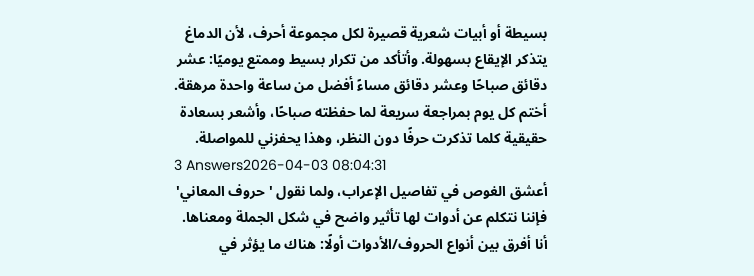بسيطة أو أبيات شعرية قصيرة لكل مجموعة أحرف، لأن الدماغ يتذكر الإيقاع بسهولة. وأتأكد من تكرار بسيط وممتع يوميًا: عشر دقائق صباحًا وعشر دقائق مساءً أفضل من ساعة واحدة مرهقة. أختم كل يوم بمراجعة سريعة لما حفظته صباحًا، وأشعر بسعادة حقيقية كلما تذكرت حرفًا دون النظر، وهذا يحفزني للمواصلة.
3 Answers2026-04-03 08:04:31
أعشق الغوص في تفاصيل الإعراب، ولما نقول 'حروف المعاني' فإننا نتكلم عن أدوات لها تأثير واضح في شكل الجملة ومعناها.
أنا أفرق بين أنواع الحروف/الأدوات أولًا: هناك ما يؤثر في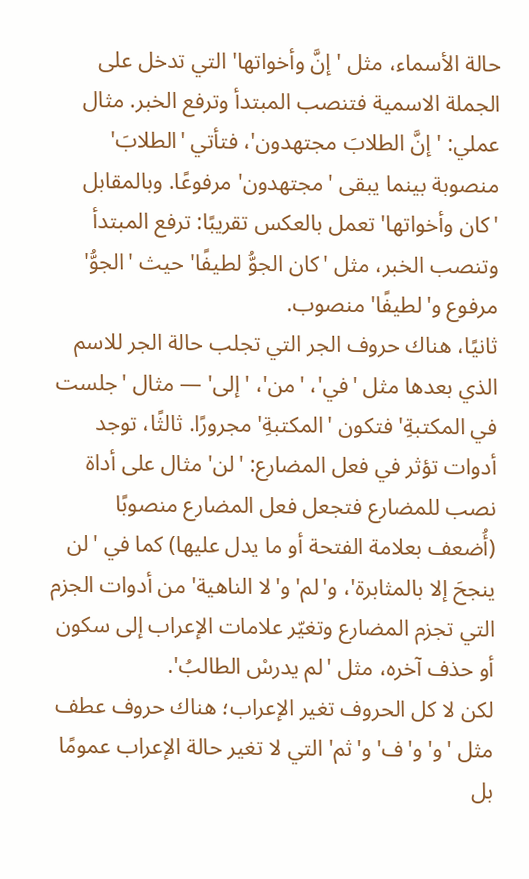حالة الأسماء، مثل 'إنَّ وأخواتها' التي تدخل على الجملة الاسمية فتنصب المبتدأ وترفع الخبر. مثال عملي: 'إنَّ الطلابَ مجتهدون'، فتأتي 'الطلابَ' منصوبة بينما يبقى 'مجتهدون' مرفوعًا. وبالمقابل 'كان وأخواتها' تعمل بالعكس تقريبًا: ترفع المبتدأ وتنصب الخبر، مثل 'كان الجوُّ لطيفًا' حيث 'الجوُّ' مرفوع و'لطيفًا' منصوب.
ثانيًا، هناك حروف الجر التي تجلب حالة الجر للاسم الذي بعدها مثل 'في'، 'من'، 'إلى' — مثال 'جلست في المكتبةِ' فتكون 'المكتبةِ' مجرورًا. ثالثًا، توجد أدوات تؤثر في فعل المضارع: 'لن' مثال على أداة نصب للمضارع فتجعل فعل المضارع منصوبًا (أُضعف بعلامة الفتحة أو ما يدل عليها) كما في 'لن ينجحَ إلا بالمثابرة'، و'لم' و'لا الناهية' من أدوات الجزم التي تجزم المضارع وتغيّر علامات الإعراب إلى سكون أو حذف آخره، مثل 'لم يدرسْ الطالبُ'.
لكن لا كل الحروف تغير الإعراب؛ هناك حروف عطف مثل 'و' و'ف' و'ثم' التي لا تغير حالة الإعراب عمومًا بل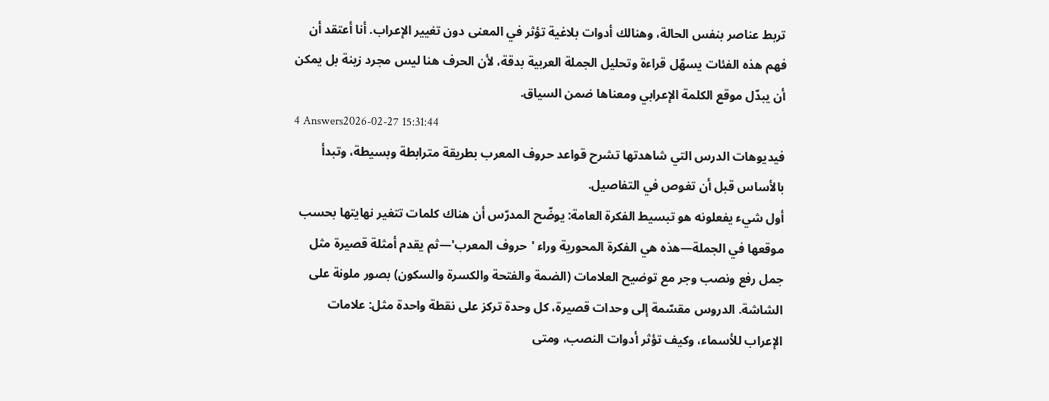تربط عناصر بنفس الحالة، وهنالك أدوات بلاغية تؤثر في المعنى دون تغيير الإعراب. أنا أعتقد أن فهم هذه الفئات يسهّل قراءة وتحليل الجملة العربية بدقة، لأن الحرف هنا ليس مجرد زينة بل يمكن أن يبدّل موقع الكلمة الإعرابي ومعناها ضمن السياق.
4 Answers2026-02-27 15:31:44
فيديوهات الدرس التي شاهدتها تشرح قواعد حروف المعرب بطريقة مترابطة وبسيطة، وتبدأ بالأساس قبل أن تغوص في التفاصيل.
أول شيء يفعلونه هو تبسيط الفكرة العامة: يوضّح المدرّس أن هناك كلمات تتغير نهايتها بحسب موقعها في الجملة—هذه هي الفكرة المحورية وراء 'حروف المعرب'—ثم يقدم أمثلة قصيرة مثل جمل رفع ونصب وجر مع توضيح العلامات (الضمة والفتحة والكسرة والسكون) بصور ملونة على الشاشة. الدروس مقسّمة إلى وحدات قصيرة، كل وحدة تركز على نقطة واحدة مثل: علامات الإعراب للأسماء، وكيف تؤثر أدوات النصب، ومتى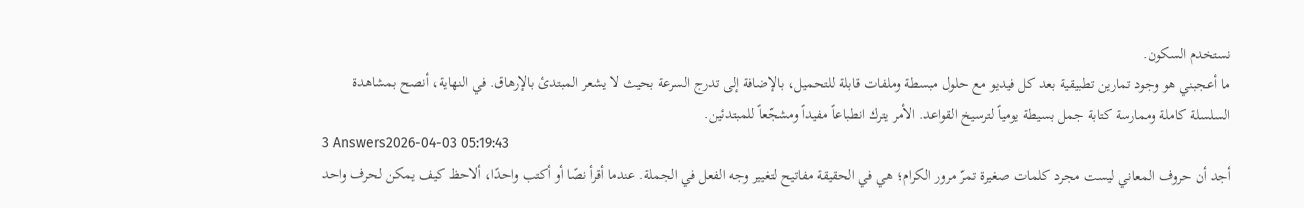نستخدم السكون.
ما أعجبني هو وجود تمارين تطبيقية بعد كل فيديو مع حلول مبسطة وملفات قابلة للتحميل، بالإضافة إلى تدرج السرعة بحيث لا يشعر المبتدئ بالإرهاق. في النهاية، أنصح بمشاهدة السلسلة كاملة وممارسة كتابة جمل بسيطة يومياً لترسيخ القواعد. الأمر يترك انطباعاً مفيداً ومشجّعاً للمبتدئين.
3 Answers2026-04-03 05:19:43
أجد أن حروف المعاني ليست مجرد كلمات صغيرة تمرّ مرور الكرام؛ هي في الحقيقة مفاتيح لتغيير وجه الفعل في الجملة. عندما أقرأ نصًا أو أكتب واحدًا، ألاحظ كيف يمكن لحرف واحد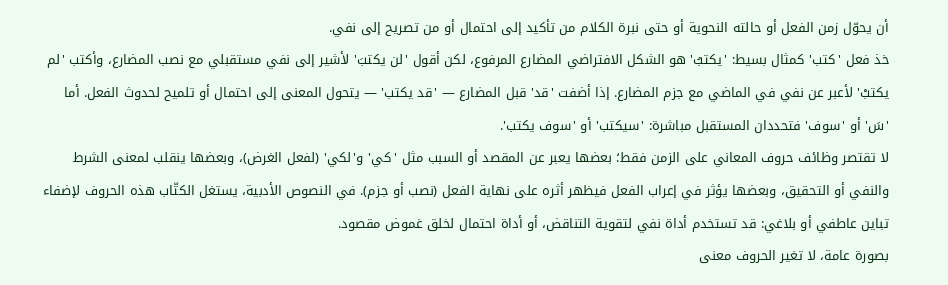أن يحوّل زمن الفعل أو حالته النحوية أو حتى نبرة الكلام من تأكيد إلى احتمال أو من تصريح إلى نفي.
خذ فعل 'كتب' كمثال بسيط: 'يكتبُ' هو الشكل الافتراضي المضارع المرفوع، لكن أقول 'لن يكتبَ' لأشير إلى نفي مستقبلي مع نصب المضارع، وأكتب 'لم يكتبْ' لأعبر عن نفي في الماضي مع جزم المضارع. إذا أضفت 'قد' قبل المضارع — 'قد يكتب' — يتحول المعنى إلى احتمال أو تلميح لحدوث الفعل. أما 'سَ' أو 'سوف' فتحددان المستقبل مباشرة: 'سيكتب' أو 'سوف يكتب'.
لا تقتصر وظائف حروف المعاني على الزمن فقط؛ بعضها يعبر عن المقصد أو السبب مثل 'كي' و'لكي' (لفعل الغرض)، وبعضها ينقلب لمعنى الشرط والنفي أو التحقيق، وبعضها يؤثر في إعراب الفعل فيظهر أثره على نهاية الفعل (نصب أو جزم). في النصوص الأدبية، يستغل الكتّاب هذه الحروف لإضفاء تباين عاطفي أو بلاغي: قد تستخدم أداة نفي لتقوية التناقض، أو أداة احتمال لخلق غموض مقصود.
بصورة عامة، لا تغير الحروف معنى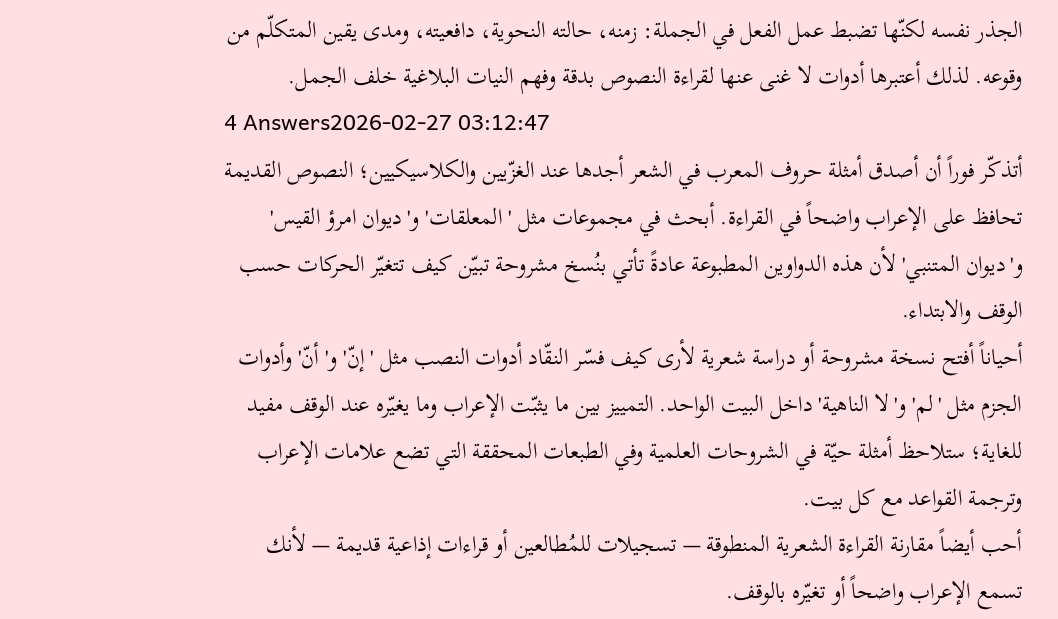الجذر نفسه لكنّها تضبط عمل الفعل في الجملة: زمنه، حالته النحوية، دافعيته، ومدى يقين المتكلّم من وقوعه. لذلك أعتبرها أدوات لا غنى عنها لقراءة النصوص بدقة وفهم النيات البلاغية خلف الجمل.
4 Answers2026-02-27 03:12:47
أتذكّر فوراً أن أصدق أمثلة حروف المعرب في الشعر أجدها عند الغزّيين والكلاسيكيين؛ النصوص القديمة تحافظ على الإعراب واضحاً في القراءة. أبحث في مجموعات مثل 'المعلقات' و'ديوان امرؤ القيس' و'ديوان المتنبي' لأن هذه الدواوين المطبوعة عادةً تأتي بنُسخ مشروحة تبيّن كيف تتغيّر الحركات حسب الوقف والابتداء.
أحياناً أفتح نسخة مشروحة أو دراسة شعرية لأرى كيف فسّر النقّاد أدوات النصب مثل 'إنّ' و'أنّ' وأدوات الجزم مثل 'لم' و'لا الناهية' داخل البيت الواحد. التمييز بين ما يثبّت الإعراب وما يغيّره عند الوقف مفيد للغاية؛ ستلاحظ أمثلة حيّة في الشروحات العلمية وفي الطبعات المحققة التي تضع علامات الإعراب وترجمة القواعد مع كل بيت.
أحب أيضاً مقارنة القراءة الشعرية المنطوقة — تسجيلات للمُطالعين أو قراءات إذاعية قديمة — لأنك تسمع الإعراب واضحاً أو تغيّره بالوقف.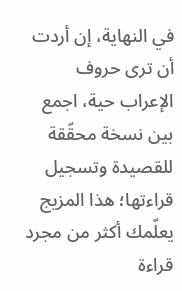في النهاية، إن أردت أن ترى حروف الإعراب حية، اجمع بين نسخة محقّقة للقصيدة وتسجيل قراءتها؛ هذا المزيج يعلّمك أكثر من مجرد قراءة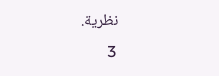نظرية.
3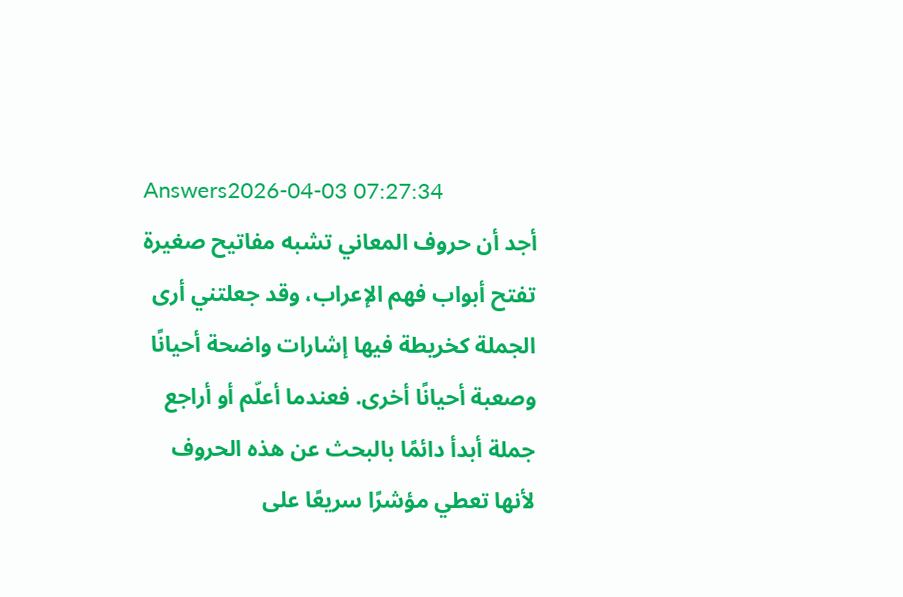Answers2026-04-03 07:27:34
أجد أن حروف المعاني تشبه مفاتيح صغيرة تفتح أبواب فهم الإعراب، وقد جعلتني أرى الجملة كخريطة فيها إشارات واضحة أحيانًا وصعبة أحيانًا أخرى. فعندما أعلّم أو أراجع جملة أبدأ دائمًا بالبحث عن هذه الحروف لأنها تعطي مؤشرًا سريعًا على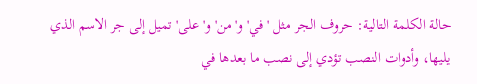حالة الكلمة التالية: حروف الجر مثل 'في' و'من' و'على' تميل إلى جر الاسم الذي يليها، وأدوات النصب تؤدي إلى نصب ما بعدها في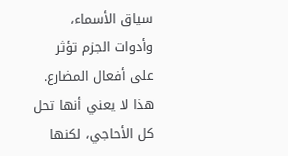سياق الأسماء، وأدوات الجزم تؤثر على أفعال المضارع. هذا لا يعني أنها تحل كل الأحاجي، لكنها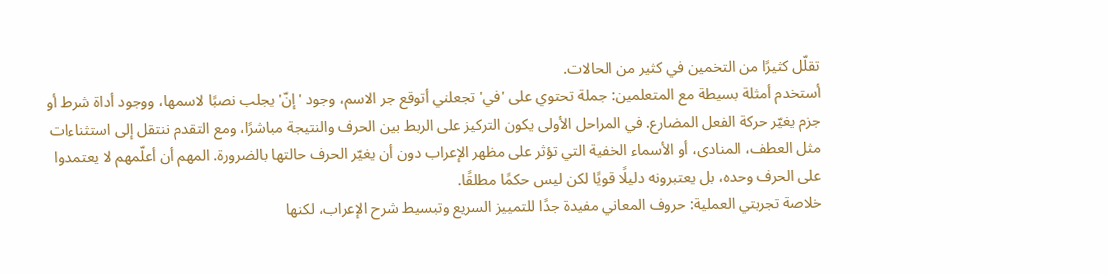تقلّل كثيرًا من التخمين في كثير من الحالات.
أستخدم أمثلة بسيطة مع المتعلمين: جملة تحتوي على 'في' تجعلني أتوقع جر الاسم، وجود 'إنّ' يجلب نصبًا لاسمها، ووجود أداة شرط أو جزم يغيّر حركة الفعل المضارع. في المراحل الأولى يكون التركيز على الربط بين الحرف والنتيجة مباشرًا، ومع التقدم ننتقل إلى استثناءات مثل العطف، المنادى، أو الأسماء الخفية التي تؤثر على مظهر الإعراب دون أن يغيّر الحرف حالتها بالضرورة. المهم أن أعلّمهم لا يعتمدوا على الحرف وحده، بل يعتبرونه دليلًا قويًا لكن ليس حكمًا مطلقًا.
خلاصة تجربتي العملية: حروف المعاني مفيدة جدًا للتمييز السريع وتبسيط شرح الإعراب، لكنها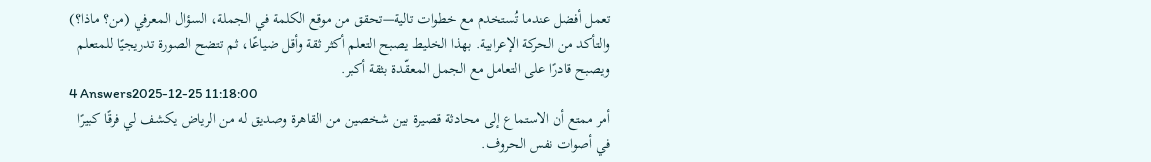تعمل أفضل عندما تُستخدم مع خطوات تالية—تحقق من موقع الكلمة في الجملة، السؤال المعرفي (من؟ ماذا؟) والتأكد من الحركة الإعرابية. بهذا الخليط يصبح التعلم أكثر ثقة وأقل ضياعًا، ثم تتضح الصورة تدريجيًا للمتعلم ويصبح قادرًا على التعامل مع الجمل المعقّدة بثقة أكبر.
4 Answers2025-12-25 11:18:00
أمر ممتع أن الاستماع إلى محادثة قصيرة بين شخصين من القاهرة وصديق له من الرياض يكشف لي فرقًا كبيرًا في أصوات نفس الحروف.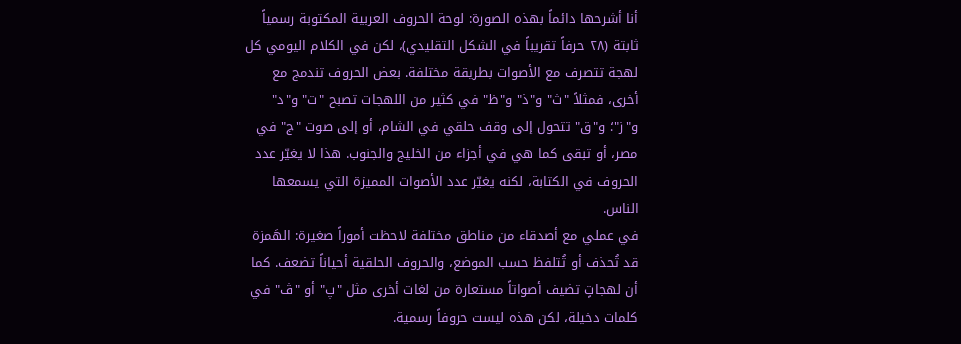أنا أشرحها دائماً بهذه الصورة: لوحة الحروف العربية المكتوبة رسمياً ثابتة (٢٨ حرفاً تقريباً في الشكل التقليدي)، لكن في الكلام اليومي كل لهجة تتصرف مع الأصوات بطريقة مختلفة. بعض الحروف تندمج مع أخرى، فمثلاً "ث" و"ذ" و"ظ" في كثير من اللهجات تصبح "ت" و"د" و"ز"؛ و"ق" تتحول إلى وقف حلقي في الشام، أو إلى صوت "ج" في مصر، أو تبقى كما هي في أجزاء من الخليج والجنوب. هذا لا يغيّر عدد الحروف في الكتابة، لكنه يغيّر عدد الأصوات المميزة التي يسمعها الناس.
في عملي مع أصدقاء من مناطق مختلفة لاحظت أموراً صغيرة: الهَمزة قد تُحذف أو تُتلفظ حسب الموضع، والحروف الحلقية أحياناً تضعف. كما أن لهجاتٍ تضيف أصواتاً مستعارة من لغات أخرى مثل "پ" أو "ڤ" في كلمات دخيلة، لكن هذه ليست حروفاً رسمية.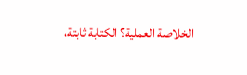الخلاصة العملية؟ الكتابة ثابتة،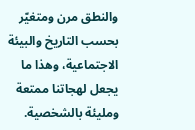والنطق مرن ومتغيّر بحسب التاريخ والبيئة الاجتماعية، وهذا ما يجعل لهجاتنا ممتعة ومليئة بالشخصية.